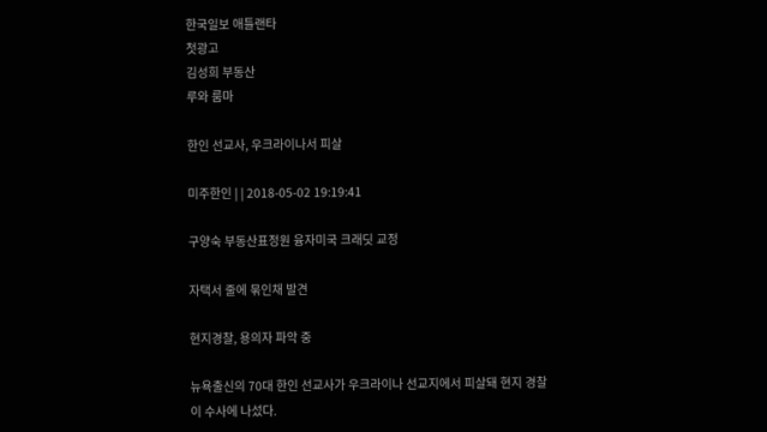한국일보 애틀랜타
첫광고
김성희 부동산
루와 룸마

한인 선교사, 우크라이나서 피살

미주한인 | | 2018-05-02 19:19:41

구양숙 부동산표정원 융자미국 크래딧 교정

자택서 줄에 묶인채 발견

현지경찰, 용의자 파악 중

뉴욕출신의 70대 한인 선교사가 우크라이나 선교지에서 피살돼 현지 경찰이 수사에 나섰다.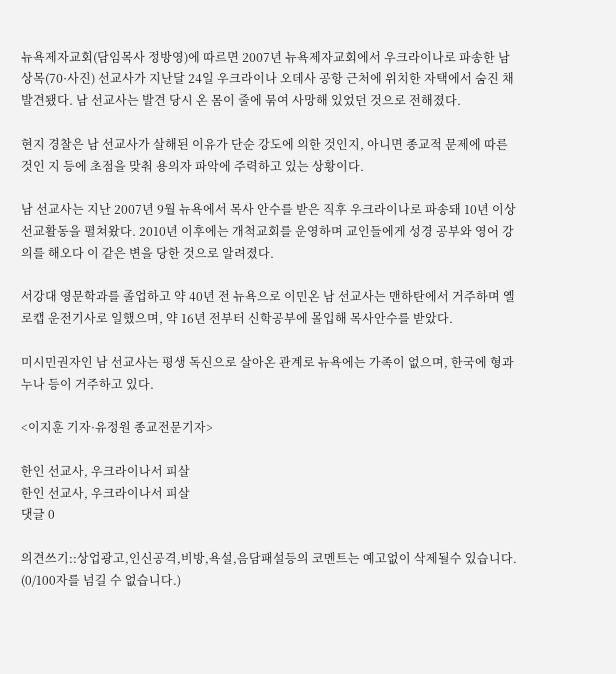뉴욕제자교회(담임목사 정방영)에 따르면 2007년 뉴욕제자교회에서 우크라이나로 파송한 남상목(70·사진) 선교사가 지난달 24일 우크라이나 오데사 공항 근처에 위치한 자택에서 숨진 채 발견됐다. 남 선교사는 발견 당시 온 몸이 줄에 묶여 사망해 있었던 것으로 전해졌다.

현지 경찰은 남 선교사가 살해된 이유가 단순 강도에 의한 것인지, 아니면 종교적 문제에 따른 것인 지 등에 초점을 맞춰 용의자 파악에 주력하고 있는 상황이다.

남 선교사는 지난 2007년 9월 뉴욕에서 목사 안수를 받은 직후 우크라이나로 파송돼 10년 이상 선교활동을 펼쳐왔다. 2010년 이후에는 개척교회를 운영하며 교인들에게 성경 공부와 영어 강의를 해오다 이 같은 변을 당한 것으로 알려졌다.

서강대 영문학과를 졸업하고 약 40년 전 뉴욕으로 이민온 남 선교사는 맨하탄에서 거주하며 옐로캡 운전기사로 일했으며, 약 16년 전부터 신학공부에 몰입해 목사안수를 받았다.

미시민권자인 남 선교사는 평생 독신으로 살아온 관계로 뉴욕에는 가족이 없으며, 한국에 형과 누나 등이 거주하고 있다.

<이지훈 기자·유정원 종교전문기자>

한인 선교사, 우크라이나서 피살
한인 선교사, 우크라이나서 피살
댓글 0

의견쓰기::상업광고,인신공격,비방,욕설,음담패설등의 코멘트는 예고없이 삭제될수 있습니다. (0/100자를 넘길 수 없습니다.)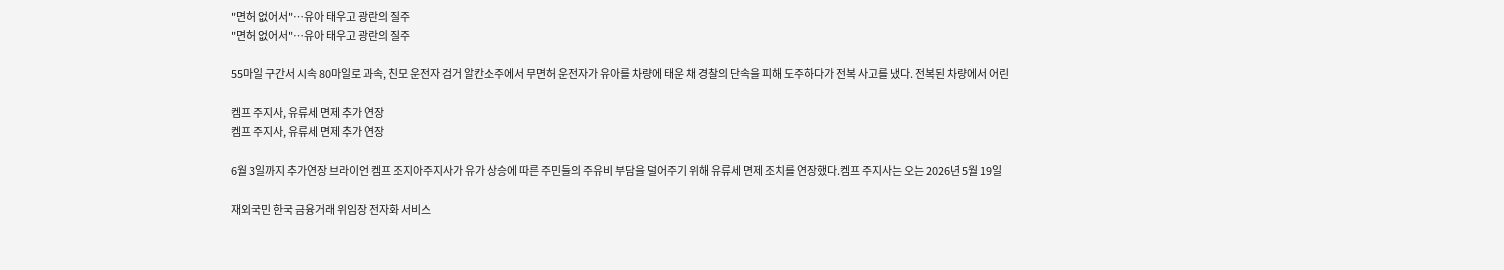"면허 없어서"…유아 태우고 광란의 질주
"면허 없어서"…유아 태우고 광란의 질주

55마일 구간서 시속 80마일로 과속, 친모 운전자 검거 알칸소주에서 무면허 운전자가 유아를 차량에 태운 채 경찰의 단속을 피해 도주하다가 전복 사고를 냈다. 전복된 차량에서 어린

켐프 주지사, 유류세 면제 추가 연장
켐프 주지사, 유류세 면제 추가 연장

6월 3일까지 추가연장 브라이언 켐프 조지아주지사가 유가 상승에 따른 주민들의 주유비 부담을 덜어주기 위해 유류세 면제 조치를 연장했다.켐프 주지사는 오는 2026년 5월 19일

재외국민 한국 금융거래 위임장 전자화 서비스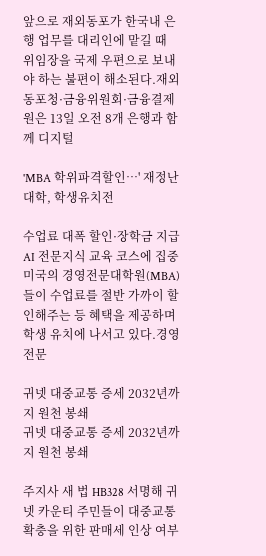앞으로 재외동포가 한국내 은행 업무를 대리인에 맡길 때 위임장을 국제 우편으로 보내야 하는 불편이 해소된다.재외동포청·금융위원회·금융결제 원은 13일 오전 8개 은행과 함께 디지털

'MBA 학위파격할인…' 재정난 대학, 학생유치전

수업료 대폭 할인·장학금 지급AI 전문지식 교육 코스에 집중 미국의 경영전문대학원(MBA)들이 수업료를 절반 가까이 할인해주는 등 혜택을 제공하며 학생 유치에 나서고 있다.경영전문

귀넷 대중교통 증세 2032년까지 원천 봉쇄
귀넷 대중교통 증세 2032년까지 원천 봉쇄

주지사 새 법 HB328 서명해 귀넷 카운티 주민들이 대중교통 확충을 위한 판매세 인상 여부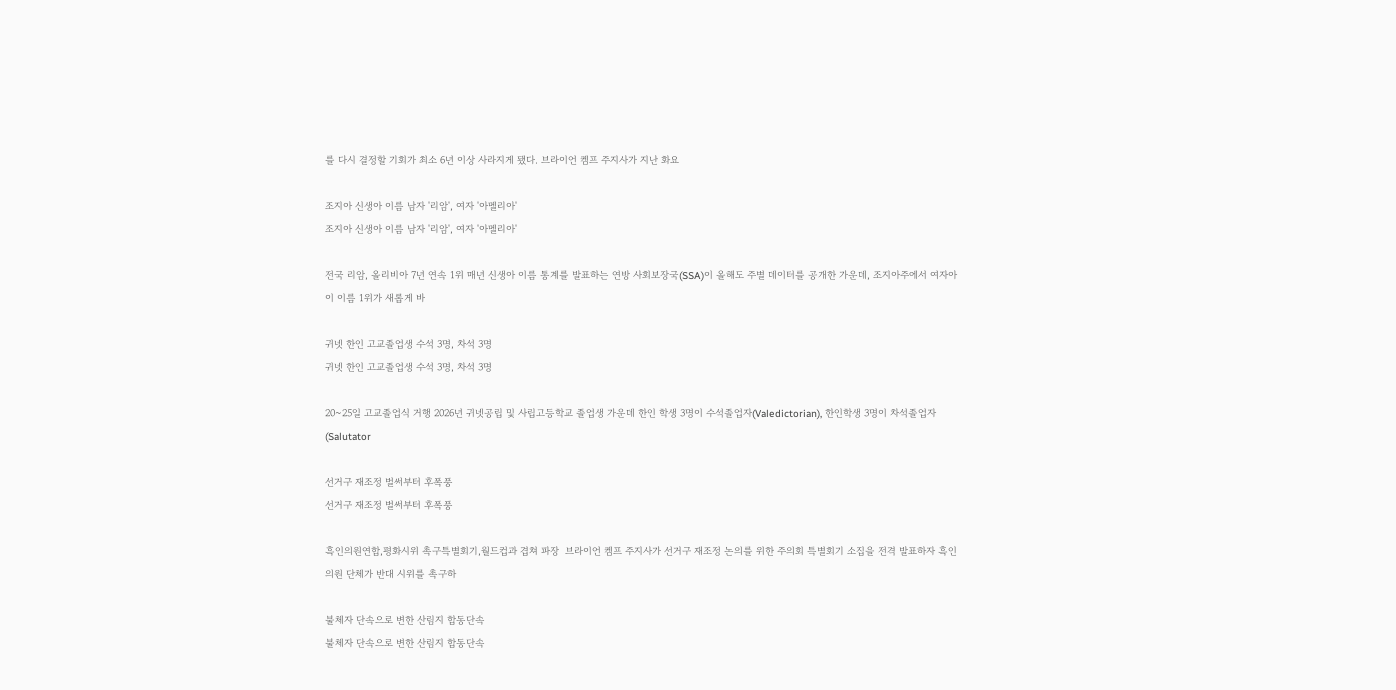를 다시 결정할 기회가 최소 6년 이상 사라지게 됐다. 브라이언 켐프 주지사가 지난 화요

조지아 신생아 이름 남자 '리암', 여자 '아멜리아'
조지아 신생아 이름 남자 '리암', 여자 '아멜리아'

전국 리암, 올리비아 7년 연속 1위 매년 신생아 이름 통계를 발표하는 연방 사회보장국(SSA)이 올해도 주별 데이터를 공개한 가운데, 조지아주에서 여자아이 이름 1위가 새롭게 바

귀넷 한인 고교졸업생 수석 3명, 차석 3명
귀넷 한인 고교졸업생 수석 3명, 차석 3명

20~25일 고교졸업식 거행 2026년 귀넷공립 및 사립고등학교 졸업생 가운데 한인 학생 3명이 수석졸업자(Valedictorian), 한인학생 3명이 차석졸업자(Salutator

선거구 재조정 벌써부터 후폭풍
선거구 재조정 벌써부터 후폭풍

흑인의원연합,평화시위 촉구특별회기,월드컵과 겹쳐 파장  브라이언 켐프 주지사가 선거구 재조정 논의를 위한 주의회 특별회기 소집을 전격 발표하자 흑인 의원 단체가 반대 시위를 촉구하

불체자 단속으로 변한 산림지 합동단속
불체자 단속으로 변한 산림지 합동단속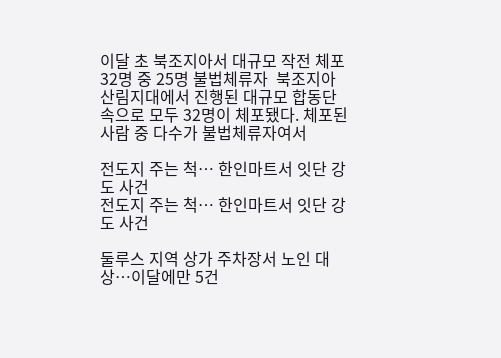이달 초 북조지아서 대규모 작전 체포 32명 중 25명 불법체류자  북조지아 산림지대에서 진행된 대규모 합동단속으로 모두 32명이 체포됐다. 체포된 사람 중 다수가 불법체류자여서

전도지 주는 척… 한인마트서 잇단 강도 사건
전도지 주는 척… 한인마트서 잇단 강도 사건

둘루스 지역 상가 주차장서 노인 대상…이달에만 5건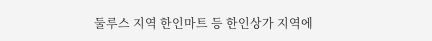둘루스 지역 한인마트 등 한인상가 지역에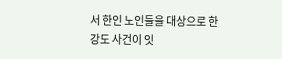서 한인 노인들을 대상으로 한 강도 사건이 잇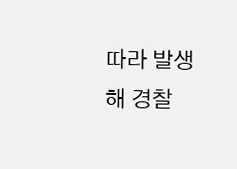따라 발생해 경찰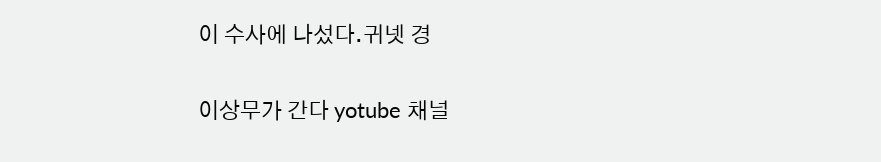이 수사에 나섰다.귀넷 경

이상무가 간다 yotube 채널